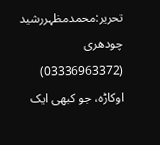تحریر:محمدمظہررشید چودھری (03336963372)
اوکاڑہ، جو کبھی ایک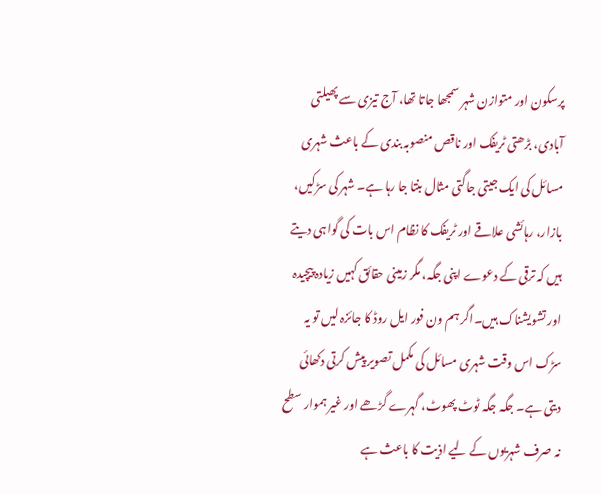پرسکون اور متوازن شہر سمجھا جاتا تھا، آج تیزی سے پھیلتی آبادی، بڑھتی ٹریفک اور ناقص منصوبہ بندی کے باعث شہری مسائل کی ایک جیتی جاگتی مثال بنتا جا رہا ہے۔ شہر کی سڑکیں، بازار، رہائشی علاقے اور ٹریفک کا نظام اس بات کی گواہی دیتے ہیں کہ ترقی کے دعوے اپنی جگہ، مگر زمینی حقائق کہیں زیادہ پیچیدہ اور تشویشناک ہیں۔اگر ہم ون فور ایل روڈ کا جائزہ لیں تو یہ سڑک اس وقت شہری مسائل کی مکمل تصویر پیش کرتی دکھائی دیتی ہے۔ جگہ جگہ ٹوٹ پھوٹ، گہرے گڑھے اور غیر ہموار سطح نہ صرف شہریوں کے لیے اذیت کا باعث ہے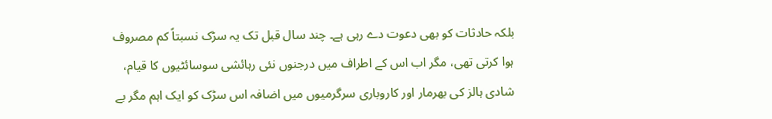بلکہ حادثات کو بھی دعوت دے رہی ہے۔ چند سال قبل تک یہ سڑک نسبتاً کم مصروف ہوا کرتی تھی، مگر اب اس کے اطراف میں درجنوں نئی رہائشی سوسائٹیوں کا قیام، شادی ہالز کی بھرمار اور کاروباری سرگرمیوں میں اضافہ اس سڑک کو ایک اہم مگر بے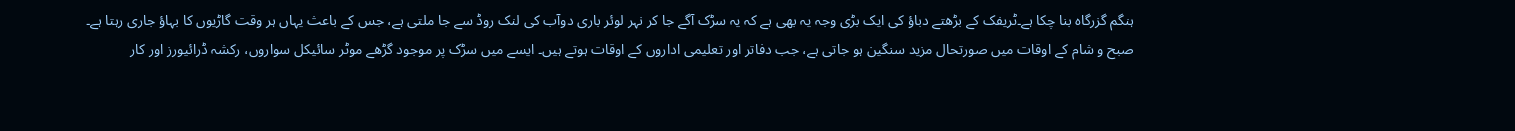ہنگم گزرگاہ بنا چکا ہے۔ٹریفک کے بڑھتے دباؤ کی ایک بڑی وجہ یہ بھی ہے کہ یہ سڑک آگے جا کر نہر لوئر باری دوآب کی لنک روڈ سے جا ملتی ہے، جس کے باعث یہاں ہر وقت گاڑیوں کا بہاؤ جاری رہتا ہے۔ صبح و شام کے اوقات میں صورتحال مزید سنگین ہو جاتی ہے، جب دفاتر اور تعلیمی اداروں کے اوقات ہوتے ہیں۔ ایسے میں سڑک پر موجود گڑھے موٹر سائیکل سواروں، رکشہ ڈرائیورز اور کار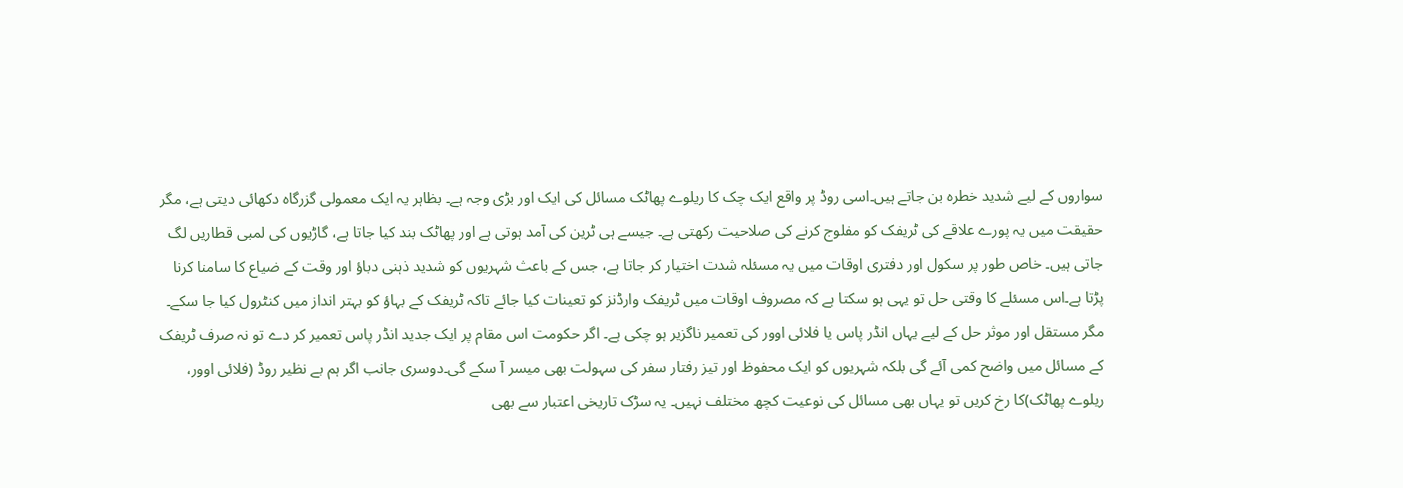سواروں کے لیے شدید خطرہ بن جاتے ہیں۔اسی روڈ پر واقع ایک چک کا ریلوے پھاٹک مسائل کی ایک اور بڑی وجہ ہے۔ بظاہر یہ ایک معمولی گزرگاہ دکھائی دیتی ہے، مگر حقیقت میں یہ پورے علاقے کی ٹریفک کو مفلوج کرنے کی صلاحیت رکھتی ہے۔ جیسے ہی ٹرین کی آمد ہوتی ہے اور پھاٹک بند کیا جاتا ہے، گاڑیوں کی لمبی قطاریں لگ جاتی ہیں۔ خاص طور پر سکول اور دفتری اوقات میں یہ مسئلہ شدت اختیار کر جاتا ہے، جس کے باعث شہریوں کو شدید ذہنی دباؤ اور وقت کے ضیاع کا سامنا کرنا پڑتا ہے۔اس مسئلے کا وقتی حل تو یہی ہو سکتا ہے کہ مصروف اوقات میں ٹریفک وارڈنز کو تعینات کیا جائے تاکہ ٹریفک کے بہاؤ کو بہتر انداز میں کنٹرول کیا جا سکے۔ مگر مستقل اور موثر حل کے لیے یہاں انڈر پاس یا فلائی اوور کی تعمیر ناگزیر ہو چکی ہے۔ اگر حکومت اس مقام پر ایک جدید انڈر پاس تعمیر کر دے تو نہ صرف ٹریفک کے مسائل میں واضح کمی آئے گی بلکہ شہریوں کو ایک محفوظ اور تیز رفتار سفر کی سہولت بھی میسر آ سکے گی۔دوسری جانب اگر ہم بے نظیر روڈ (فلائی اوور، ریلوے پھاٹک)کا رخ کریں تو یہاں بھی مسائل کی نوعیت کچھ مختلف نہیں۔ یہ سڑک تاریخی اعتبار سے بھی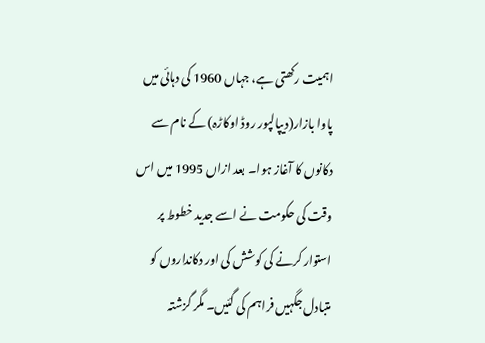اہمیت رکھتی ہے، جہاں 1960 کی دہائی میں پاوا بازار(دیپالپور روڈ اوکاڑہ) کے نام سے دکانوں کا آغاز ہوا۔ بعد ازاں 1995 میں اس وقت کی حکومت نے اسے جدید خطوط پر استوار کرنے کی کوشش کی اور دکانداروں کو متبادل جگہیں فراہم کی گئیں۔ مگر گزشتہ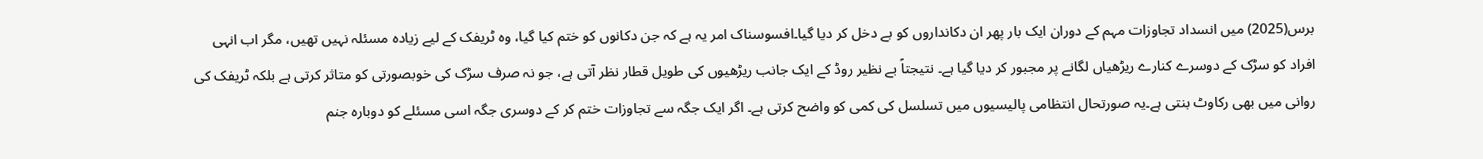برس(2025) میں انسداد تجاوزات مہم کے دوران ایک بار پھر ان دکانداروں کو بے دخل کر دیا گیا۔افسوسناک امر یہ ہے کہ جن دکانوں کو ختم کیا گیا، وہ ٹریفک کے لیے زیادہ مسئلہ نہیں تھیں، مگر اب انہی افراد کو سڑک کے دوسرے کنارے ریڑھیاں لگانے پر مجبور کر دیا گیا ہے۔ نتیجتاً بے نظیر روڈ کے ایک جانب ریڑھیوں کی طویل قطار نظر آتی ہے، جو نہ صرف سڑک کی خوبصورتی کو متاثر کرتی ہے بلکہ ٹریفک کی روانی میں بھی رکاوٹ بنتی ہے۔یہ صورتحال انتظامی پالیسیوں میں تسلسل کی کمی کو واضح کرتی ہے۔ اگر ایک جگہ سے تجاوزات ختم کر کے دوسری جگہ اسی مسئلے کو دوبارہ جنم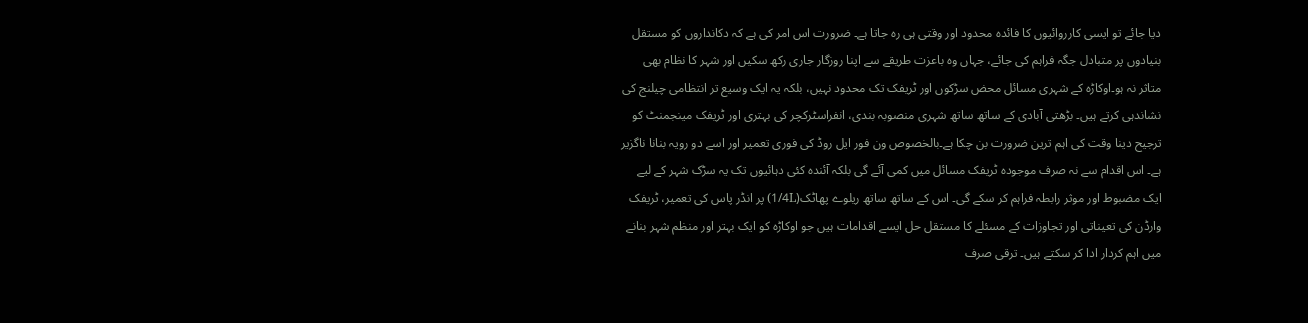دیا جائے تو ایسی کارروائیوں کا فائدہ محدود اور وقتی ہی رہ جاتا ہے۔ ضرورت اس امر کی ہے کہ دکانداروں کو مستقل بنیادوں پر متبادل جگہ فراہم کی جائے، جہاں وہ باعزت طریقے سے اپنا روزگار جاری رکھ سکیں اور شہر کا نظام بھی متاثر نہ ہو۔اوکاڑہ کے شہری مسائل محض سڑکوں اور ٹریفک تک محدود نہیں، بلکہ یہ ایک وسیع تر انتظامی چیلنج کی نشاندہی کرتے ہیں۔ بڑھتی آبادی کے ساتھ ساتھ شہری منصوبہ بندی، انفراسٹرکچر کی بہتری اور ٹریفک مینجمنٹ کو ترجیح دینا وقت کی اہم ترین ضرورت بن چکا ہے۔بالخصوص ون فور ایل روڈ کی فوری تعمیر اور اسے دو رویہ بنانا ناگزیر ہے۔ اس اقدام سے نہ صرف موجودہ ٹریفک مسائل میں کمی آئے گی بلکہ آئندہ کئی دہائیوں تک یہ سڑک شہر کے لیے ایک مضبوط اور موثر رابطہ فراہم کر سکے گی۔ اس کے ساتھ ساتھ ریلوے پھاٹک(1/4L) پر انڈر پاس کی تعمیر، ٹریفک وارڈن کی تعیناتی اور تجاوزات کے مسئلے کا مستقل حل ایسے اقدامات ہیں جو اوکاڑہ کو ایک بہتر اور منظم شہر بنانے میں اہم کردار ادا کر سکتے ہیں۔ ترقی صرف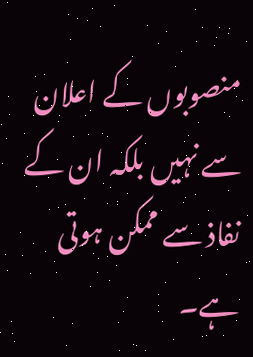منصوبوں کے اعلان سے نہیں بلکہ ان کے نفاذ سے ممکن ہوتی ہے۔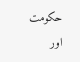حکومت اور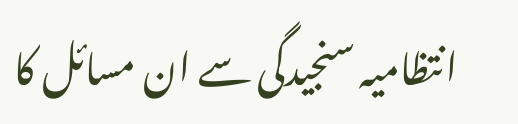انتظامیہ سنجیدگی سے ان مسائل کا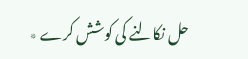حل نکالنے کی کوشش کرے ٭